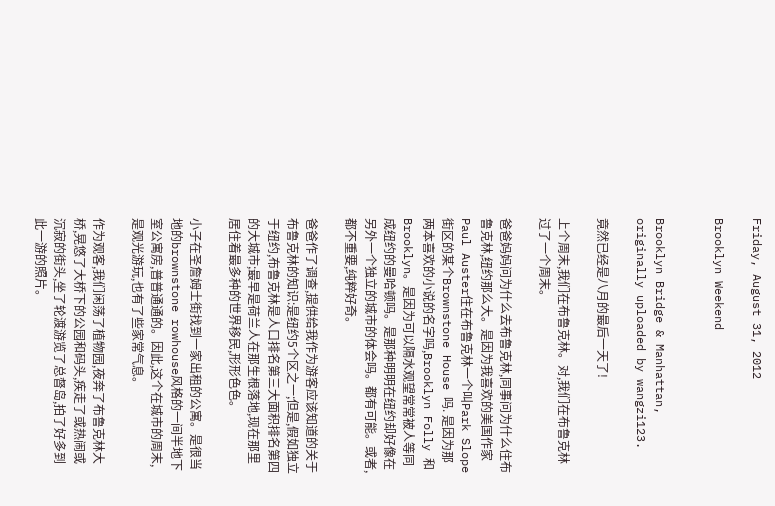Friday, August 31, 2012

Brooklyn Weekend


Brooklyn Bridge & Manhattan, originally uploaded by wangzi123.

竟然已经是八月的最后一天了!

上个周末,我们在布鲁克林。对,我们在布鲁克林过了一个周末。

爸爸妈妈问为什么去布鲁克林,同事问为什么住布鲁克林,纽约那么大。是因为我喜欢的美国作家Paul Auster住在布鲁克林一个叫Park Slope街区的某个Brownstone House 吗. 是因为那两本喜欢的小说的名字吗,Brooklyn Folly 和Brooklyn。是因为可以隔水观望常常被人等同成纽约的曼哈顿吗。是那种明明在纽约却好像在另外一个独立的城市的体会吗。都有可能。或者,都不重要,纯粹好奇。

爸爸作了调查,提供给我作为游客应该知道的关于布鲁克林的知识:是纽约5个区之一;但是,假如独立于纽约,布鲁克林是人口排名第三大面积排名第四的大城市;最早是荷兰人在那生根落地,现在那里居住着最多种的世界移民,形形色色。

小子在圣詹姆士街找到一家出租的公寓。是很当地的brownstone rowhouse风格的一间半地下室公寓房,普普通通的。因此,这个在城市的周末,是观光游玩,也有了些家常气息。

作为观客,我们闲荡了植物园,夜奔了布鲁克林大桥,晃悠了大桥下的公园和码头,疾走了或热闹或沉寂的街头,坐了轮渡游览了总督岛,拍了好多到此一游的照片。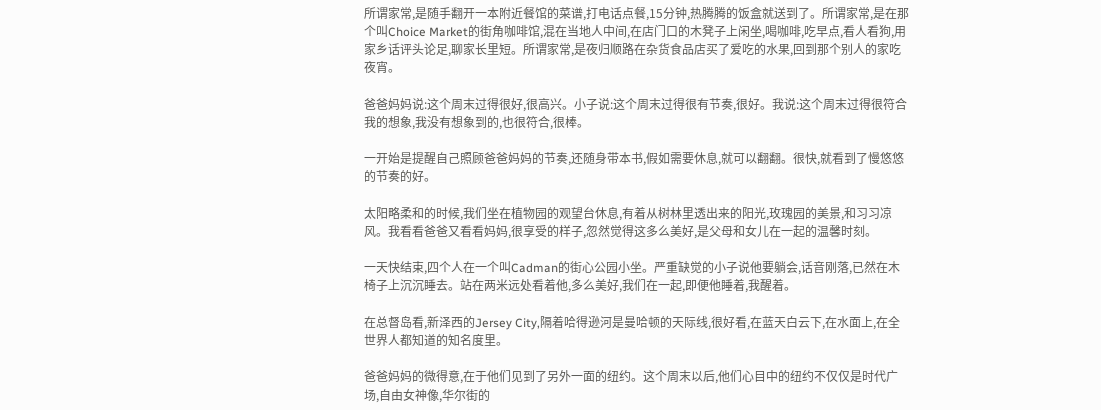所谓家常,是随手翻开一本附近餐馆的菜谱,打电话点餐,15分钟,热腾腾的饭盒就送到了。所谓家常,是在那个叫Choice Market的街角咖啡馆,混在当地人中间,在店门口的木凳子上闲坐,喝咖啡,吃早点,看人看狗,用家乡话评头论足,聊家长里短。所谓家常,是夜归顺路在杂货食品店买了爱吃的水果,回到那个别人的家吃夜宵。

爸爸妈妈说:这个周末过得很好,很高兴。小子说:这个周末过得很有节奏,很好。我说:这个周末过得很符合我的想象,我没有想象到的,也很符合,很棒。

一开始是提醒自己照顾爸爸妈妈的节奏,还随身带本书,假如需要休息,就可以翻翻。很快,就看到了慢悠悠的节奏的好。

太阳略柔和的时候,我们坐在植物园的观望台休息,有着从树林里透出来的阳光,玫瑰园的美景,和习习凉风。我看看爸爸又看看妈妈,很享受的样子,忽然觉得这多么美好,是父母和女儿在一起的温馨时刻。

一天快结束,四个人在一个叫Cadman的街心公园小坐。严重缺觉的小子说他要躺会,话音刚落,已然在木椅子上沉沉睡去。站在两米远处看着他,多么美好,我们在一起,即便他睡着,我醒着。

在总督岛看,新泽西的Jersey City,隔着哈得逊河是曼哈顿的天际线,很好看,在蓝天白云下,在水面上,在全世界人都知道的知名度里。

爸爸妈妈的微得意,在于他们见到了另外一面的纽约。这个周末以后,他们心目中的纽约不仅仅是时代广场,自由女神像,华尔街的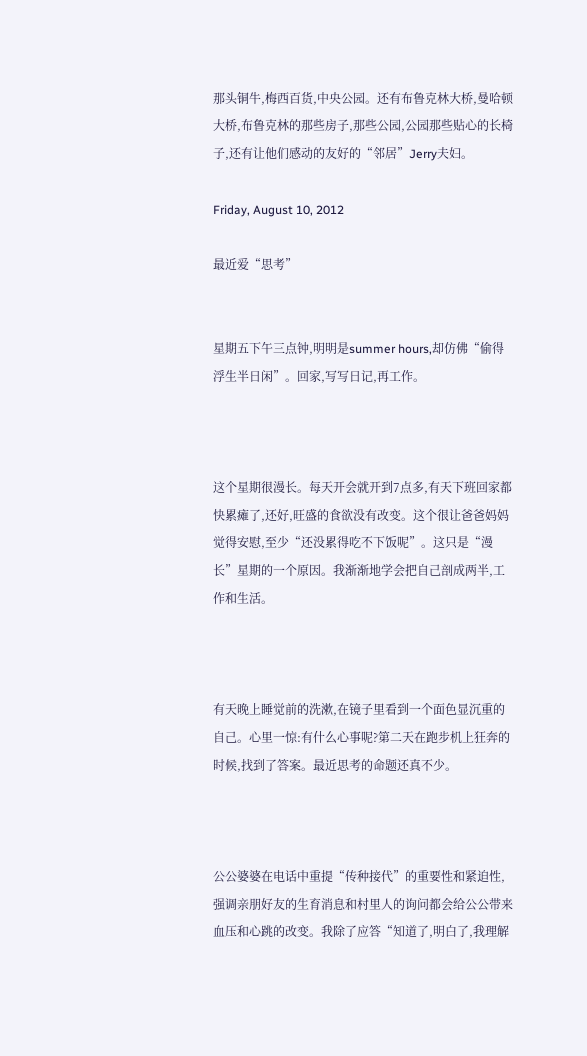那头铜牛,梅西百货,中央公园。还有布鲁克林大桥,曼哈顿大桥,布鲁克林的那些房子,那些公园,公园那些贴心的长椅子,还有让他们感动的友好的“邻居”Jerry夫妇。

Friday, August 10, 2012

最近爱“思考”


星期五下午三点钟,明明是summer hours,却仿佛“偷得浮生半日闲”。回家,写写日记,再工作。



这个星期很漫长。每天开会就开到7点多,有天下班回家都快累瘫了,还好,旺盛的食欲没有改变。这个很让爸爸妈妈觉得安慰,至少“还没累得吃不下饭呢”。这只是“漫长”星期的一个原因。我渐渐地学会把自己剖成两半,工作和生活。



有天晚上睡觉前的洗漱,在镜子里看到一个面色显沉重的自己。心里一惊:有什么心事呢?第二天在跑步机上狂奔的时候,找到了答案。最近思考的命题还真不少。



公公婆婆在电话中重提“传种接代”的重要性和紧迫性,强调亲朋好友的生育消息和村里人的询问都会给公公带来血压和心跳的改变。我除了应答“知道了,明白了,我理解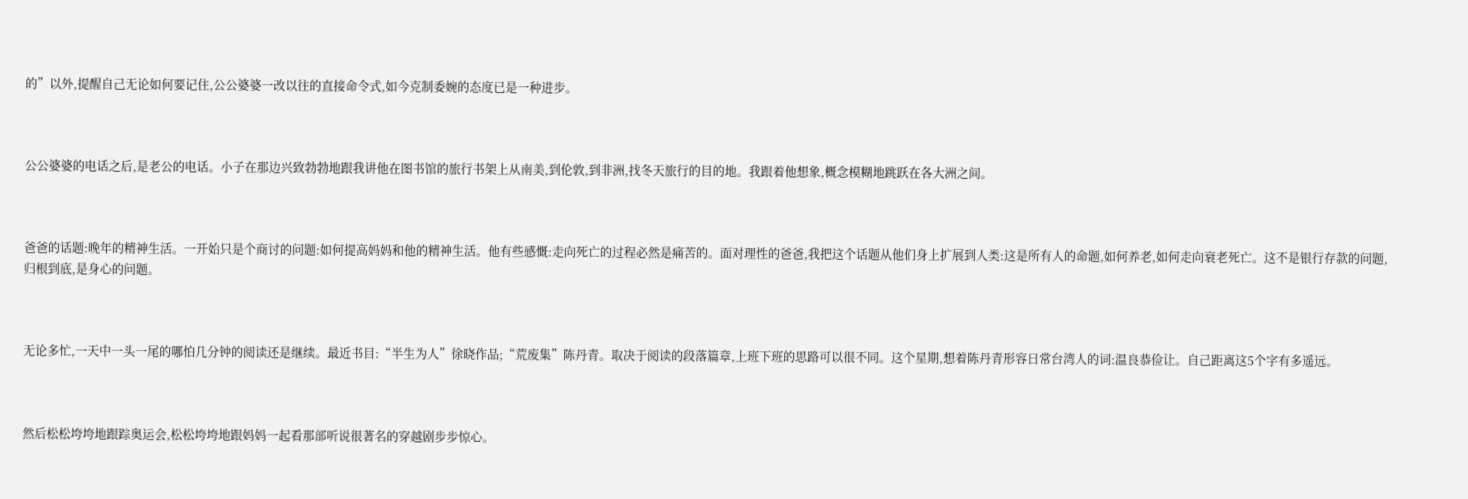的”以外,提醒自己无论如何要记住,公公婆婆一改以往的直接命令式,如今克制委婉的态度已是一种进步。



公公婆婆的电话之后,是老公的电话。小子在那边兴致勃勃地跟我讲他在图书馆的旅行书架上从南美,到伦敦,到非洲,找冬天旅行的目的地。我跟着他想象,概念模糊地跳跃在各大洲之间。



爸爸的话题:晚年的精神生活。一开始只是个商讨的问题:如何提高妈妈和他的精神生活。他有些感慨:走向死亡的过程必然是痛苦的。面对理性的爸爸,我把这个话题从他们身上扩展到人类:这是所有人的命题,如何养老,如何走向衰老死亡。这不是银行存款的问题,归根到底,是身心的问题。



无论多忙,一天中一头一尾的哪怕几分钟的阅读还是继续。最近书目:“半生为人”徐晓作品;“荒废集”陈丹青。取决于阅读的段落篇章,上班下班的思路可以很不同。这个星期,想着陈丹青形容日常台湾人的词:温良恭俭让。自己距离这5个字有多遥远。



然后松松垮垮地跟踪奥运会,松松垮垮地跟妈妈一起看那部听说很著名的穿越剧步步惊心。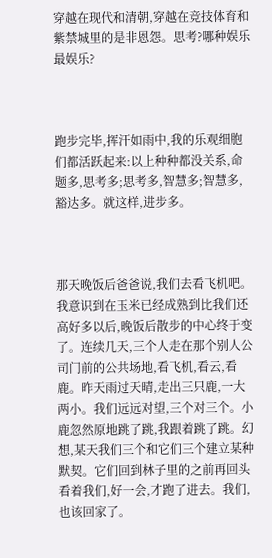穿越在现代和清朝,穿越在竞技体育和紫禁城里的是非恩怨。思考?哪种娱乐最娱乐?



跑步完毕,挥汗如雨中,我的乐观细胞们都活跃起来:以上种种都没关系,命题多,思考多;思考多,智慧多;智慧多,豁达多。就这样,进步多。



那天晚饭后爸爸说,我们去看飞机吧。我意识到在玉米已经成熟到比我们还高好多以后,晚饭后散步的中心终于变了。连续几天,三个人走在那个别人公司门前的公共场地,看飞机,看云,看鹿。昨天雨过天晴,走出三只鹿,一大两小。我们远远对望,三个对三个。小鹿忽然原地跳了跳,我跟着跳了跳。幻想,某天我们三个和它们三个建立某种默契。它们回到林子里的之前再回头看着我们,好一会,才跑了进去。我们,也该回家了。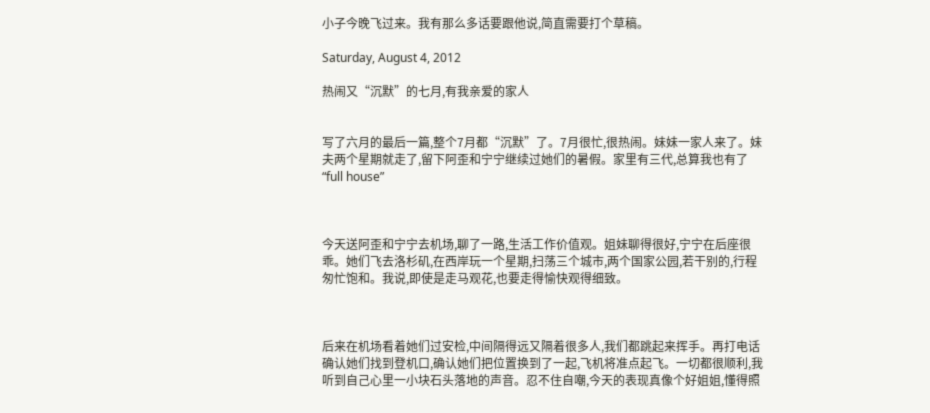小子今晚飞过来。我有那么多话要跟他说,简直需要打个草稿。

Saturday, August 4, 2012

热闹又“沉默”的七月,有我亲爱的家人


写了六月的最后一篇,整个7月都“沉默”了。7月很忙,很热闹。妹妹一家人来了。妹夫两个星期就走了,留下阿歪和宁宁继续过她们的暑假。家里有三代,总算我也有了“full house”



今天送阿歪和宁宁去机场,聊了一路,生活工作价值观。姐妹聊得很好,宁宁在后座很乖。她们飞去洛杉矶,在西岸玩一个星期,扫荡三个城市,两个国家公园,若干别的,行程匆忙饱和。我说,即使是走马观花,也要走得愉快观得细致。



后来在机场看着她们过安检,中间隔得远又隔着很多人,我们都跳起来挥手。再打电话确认她们找到登机口,确认她们把位置换到了一起,飞机将准点起飞。一切都很顺利,我听到自己心里一小块石头落地的声音。忍不住自嘲,今天的表现真像个好姐姐,懂得照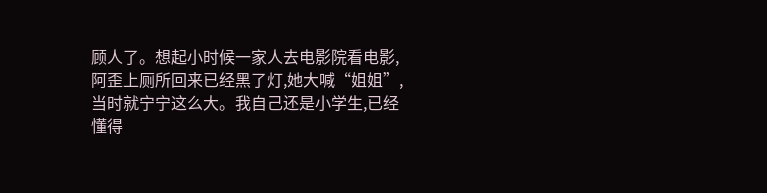顾人了。想起小时候一家人去电影院看电影,阿歪上厕所回来已经黑了灯,她大喊“姐姐”,当时就宁宁这么大。我自己还是小学生,已经懂得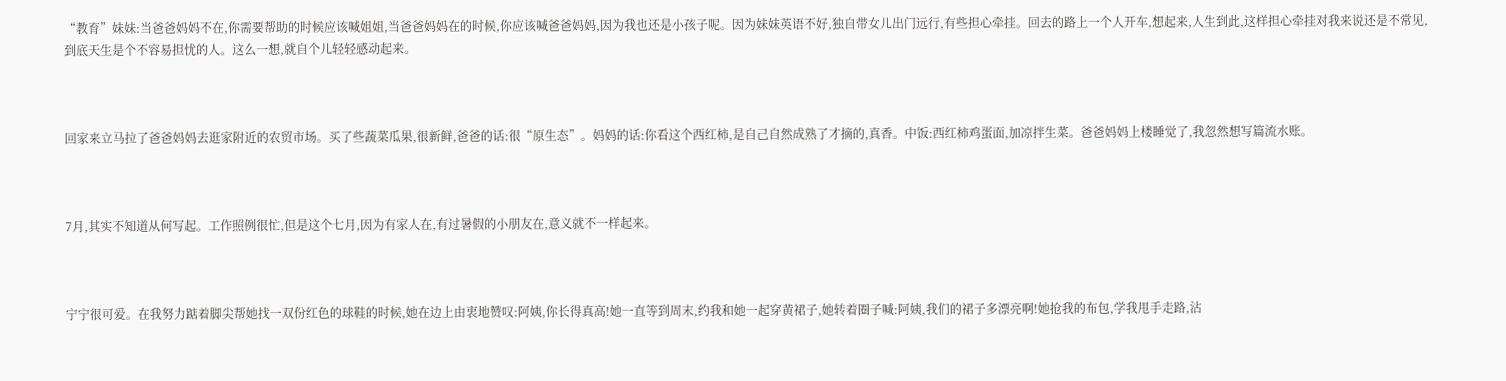“教育”妹妹:当爸爸妈妈不在,你需要帮助的时候应该喊姐姐,当爸爸妈妈在的时候,你应该喊爸爸妈妈,因为我也还是小孩子呢。因为妹妹英语不好,独自带女儿出门远行,有些担心牵挂。回去的路上一个人开车,想起来,人生到此,这样担心牵挂对我来说还是不常见,到底天生是个不容易担忧的人。这么一想,就自个儿轻轻感动起来。



回家来立马拉了爸爸妈妈去逛家附近的农贸市场。买了些蔬菜瓜果,很新鲜,爸爸的话:很“原生态”。妈妈的话:你看这个西红柿,是自己自然成熟了才摘的,真香。中饭:西红柿鸡蛋面,加凉拌生菜。爸爸妈妈上楼睡觉了,我忽然想写篇流水账。



7月,其实不知道从何写起。工作照例很忙,但是这个七月,因为有家人在,有过暑假的小朋友在,意义就不一样起来。



宁宁很可爱。在我努力踮着脚尖帮她找一双份红色的球鞋的时候,她在边上由衷地赞叹:阿姨,你长得真高!她一直等到周末,约我和她一起穿黄裙子,她转着圈子喊:阿姨,我们的裙子多漂亮啊!她抢我的布包,学我甩手走路,沾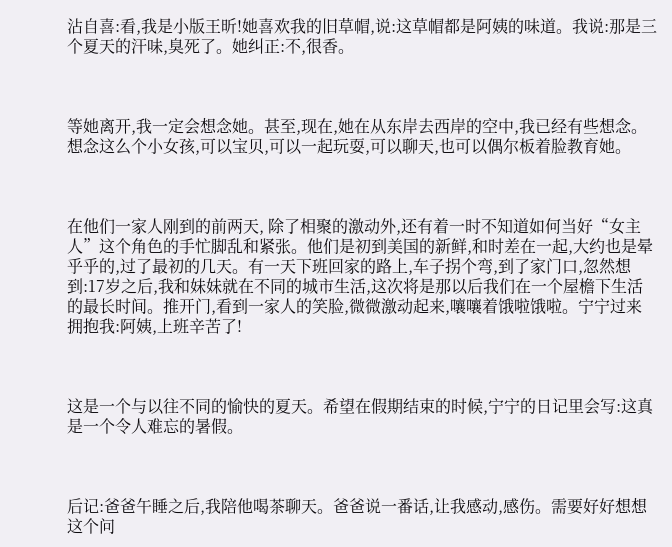沾自喜:看,我是小版王昕!她喜欢我的旧草帽,说:这草帽都是阿姨的味道。我说:那是三个夏天的汗味,臭死了。她纠正:不,很香。



等她离开,我一定会想念她。甚至,现在,她在从东岸去西岸的空中,我已经有些想念。想念这么个小女孩,可以宝贝,可以一起玩耍,可以聊天,也可以偶尔板着脸教育她。



在他们一家人刚到的前两天, 除了相聚的激动外,还有着一时不知道如何当好“女主人”这个角色的手忙脚乱和紧张。他们是初到美国的新鲜,和时差在一起,大约也是晕乎乎的,过了最初的几天。有一天下班回家的路上,车子拐个弯,到了家门口,忽然想到:17岁之后,我和妹妹就在不同的城市生活,这次将是那以后我们在一个屋檐下生活的最长时间。推开门,看到一家人的笑脸,微微激动起来,嚷嚷着饿啦饿啦。宁宁过来拥抱我:阿姨,上班辛苦了!



这是一个与以往不同的愉快的夏天。希望在假期结束的时候,宁宁的日记里会写:这真是一个令人难忘的暑假。



后记:爸爸午睡之后,我陪他喝茶聊天。爸爸说一番话,让我感动,感伤。需要好好想想这个问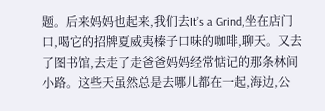题。后来妈妈也起来,我们去It’s a Grind,坐在店门口,喝它的招牌夏威夷榛子口味的咖啡,聊天。又去了图书馆,去走了走爸爸妈妈经常惦记的那条林间小路。这些天虽然总是去哪儿都在一起,海边,公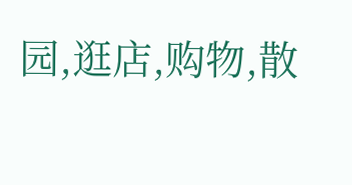园,逛店,购物,散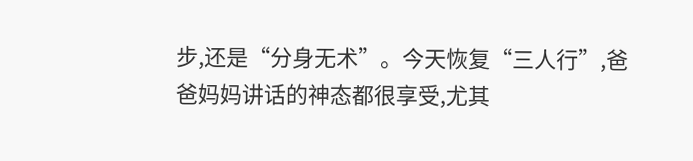步,还是“分身无术”。今天恢复“三人行”,爸爸妈妈讲话的神态都很享受,尤其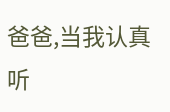爸爸,当我认真听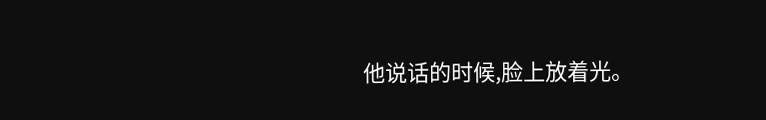他说话的时候,脸上放着光。